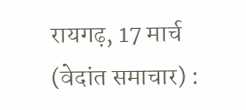रायगढ़, 17 मार्च (वेदांत समाचार) :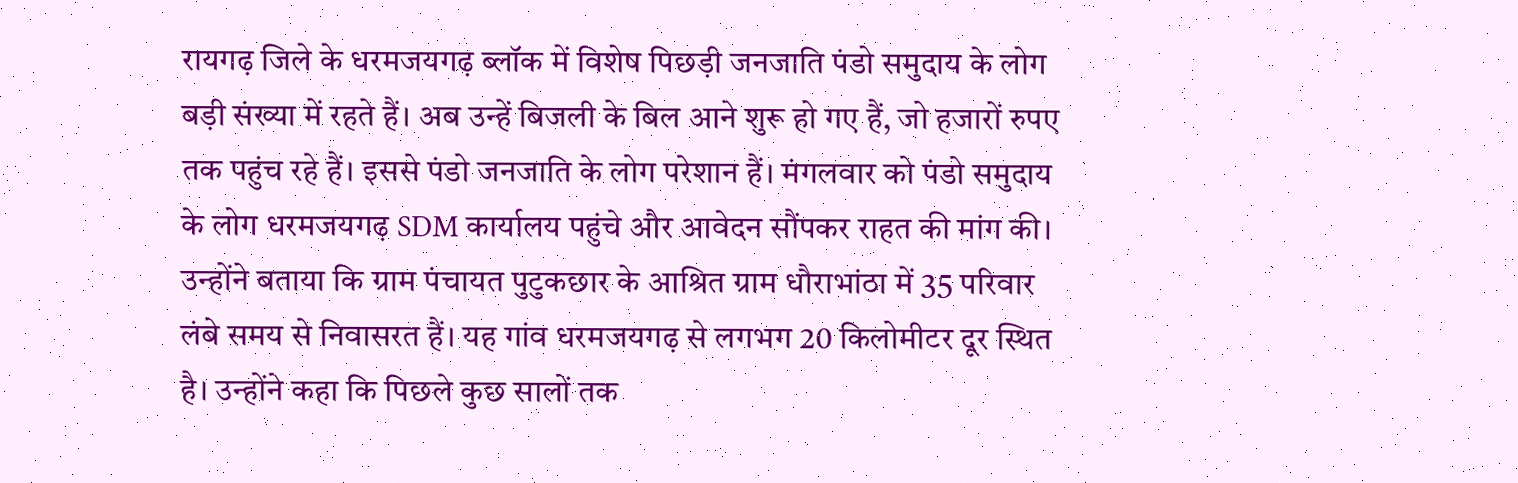रायगढ़ जिले के धरमजयगढ़ ब्लॉक में विशेष पिछड़ी जनजाति पंडो समुदाय के लोग बड़ी संख्या में रहते हैं। अब उन्हें बिजली के बिल आने शुरू हो गए हैं, जो हजारों रुपए तक पहुंच रहे हैं। इससे पंडो जनजाति के लोग परेशान हैं। मंगलवार को पंडो समुदाय के लोग धरमजयगढ़ SDM कार्यालय पहुंचे और आवेदन सौंपकर राहत की मांग की। उन्होंने बताया कि ग्राम पंचायत पुटुकछार के आश्रित ग्राम धौराभांठा में 35 परिवार लंबे समय से निवासरत हैं। यह गांव धरमजयगढ़ से लगभग 20 किलोमीटर दूर स्थित है। उन्होंने कहा कि पिछले कुछ सालों तक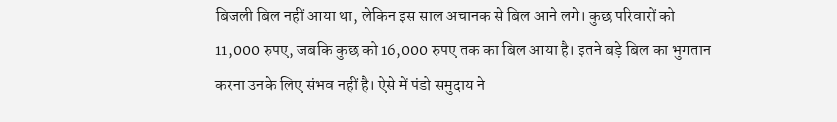बिजली बिल नहीं आया था, लेकिन इस साल अचानक से बिल आने लगे। कुछ परिवारों को 11,000 रुपए, जबकि कुछ को 16,000 रुपए तक का बिल आया है। इतने बड़े बिल का भुगतान करना उनके लिए संभव नहीं है। ऐसे में पंडो समुदाय ने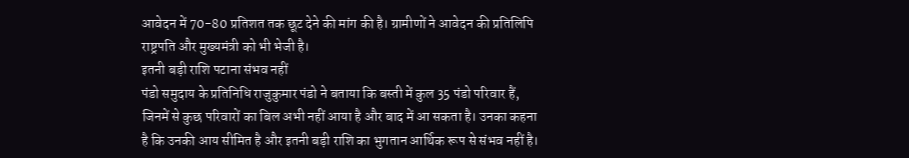आवेदन में 70-80 प्रतिशत तक छूट देने की मांग की है। ग्रामीणों ने आवेदन की प्रतिलिपि राष्ट्रपति और मुख्यमंत्री को भी भेजी है।
इतनी बड़ी राशि पटाना संभव नहीं
पंडो समुदाय के प्रतिनिधि राजुकुमार पंडो ने बताया कि बस्ती में कुल 35 पंडो परिवार हैं, जिनमें से कुछ परिवारों का बिल अभी नहीं आया है और बाद में आ सकता है। उनका कहना है कि उनकी आय सीमित है और इतनी बड़ी राशि का भुगतान आर्थिक रूप से संभव नहीं है।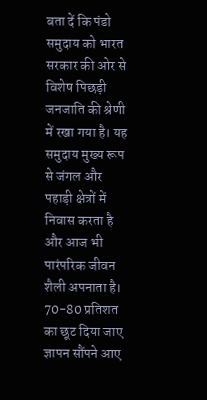बता दें कि पंडो समुदाय को भारत सरकार की ओर से विशेष पिछड़ी जनजाति की श्रेणी में रखा गया है। यह समुदाय मुख्य रूप से जंगल और पहाड़ी क्षेत्रों में निवास करता है और आज भी पारंपरिक जीवन शैली अपनाता है।
70-80 प्रतिशत का छूट दिया जाए
ज्ञापन सौंपने आए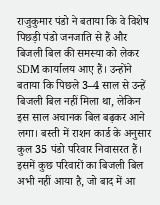राजुकुमार पंडो ने बताया कि वे विशेष पिछड़ी पंडो जनजाति से हैं और बिजली बिल की समस्या को लेकर SDM कार्यालय आए हैं। उन्होंने बताया कि पिछले 3–4 साल से उन्हें बिजली बिल नहीं मिला था, लेकिन इस साल अचानक बिल बढ़कर आने लगा। बस्ती में राशन कार्ड के अनुसार कुल 35 पंडो परिवार निवासरत हैं। इसमें कुछ परिवारों का बिजली बिल अभी नहीं आया है, जो बाद में आ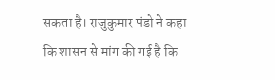सकता है। राजुकुमार पंडो ने कहा कि शासन से मांग की गई है कि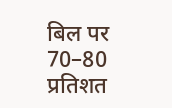बिल पर 70–80 प्रतिशत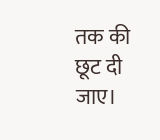तक की छूट दी जाए।